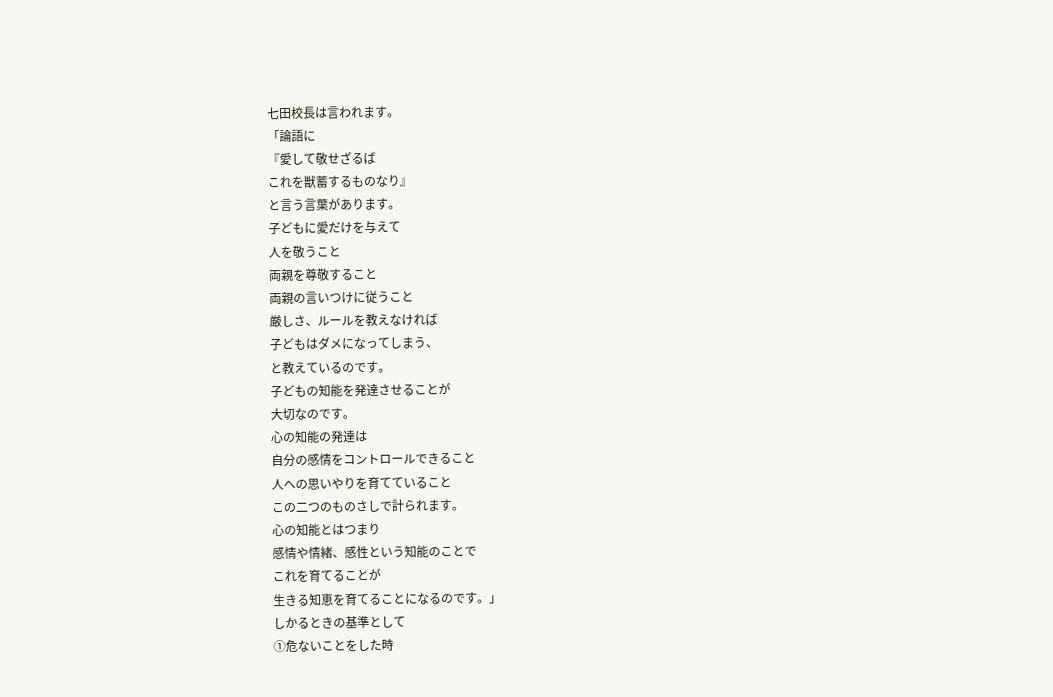七田校長は言われます。
「論語に
『愛して敬せざるば
これを獣蓄するものなり』
と言う言葉があります。
子どもに愛だけを与えて
人を敬うこと
両親を尊敬すること
両親の言いつけに従うこと
厳しさ、ルールを教えなければ
子どもはダメになってしまう、
と教えているのです。
子どもの知能を発達させることが
大切なのです。
心の知能の発達は
自分の感情をコントロールできること
人への思いやりを育てていること
この二つのものさしで計られます。
心の知能とはつまり
感情や情緒、感性という知能のことで
これを育てることが
生きる知恵を育てることになるのです。」
しかるときの基準として
①危ないことをした時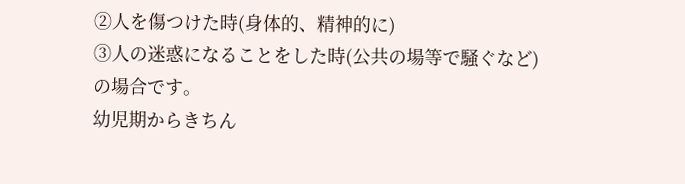②人を傷つけた時(身体的、精神的に)
③人の迷惑になることをした時(公共の場等で騒ぐなど)
の場合です。
幼児期からきちん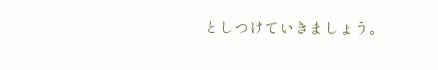としつけていきましょう。